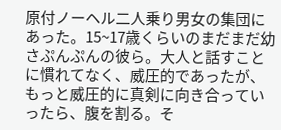原付ノーヘル二人乗り男女の集団にあった。15~17歳くらいのまだまだ幼さぷんぷんの彼ら。大人と話すことに慣れてなく、威圧的であったが、もっと威圧的に真剣に向き合っていったら、腹を割る。そ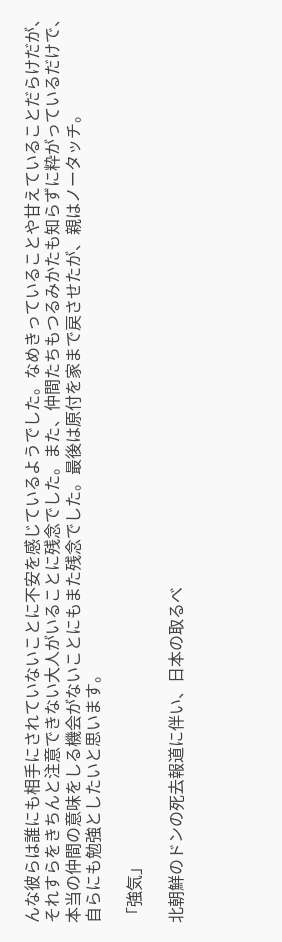んな彼らは誰にも相手にされていないことに不安を感じているようでした。なめきっていることや甘えていることだらけだが、それすらをきちんと注意できない大人がいることに残念でした。また、仲間たちもつるみかたも知らずに粋がっているだけで、本当の仲間の意味をしる機会がないことにもまた残念でした。最後は原付を家まで戻させたが、親はノータッチ。
自らにも勉強としたいと思います。

「強気」

北朝鮮のドンの死去報道に伴い、日本の取るべ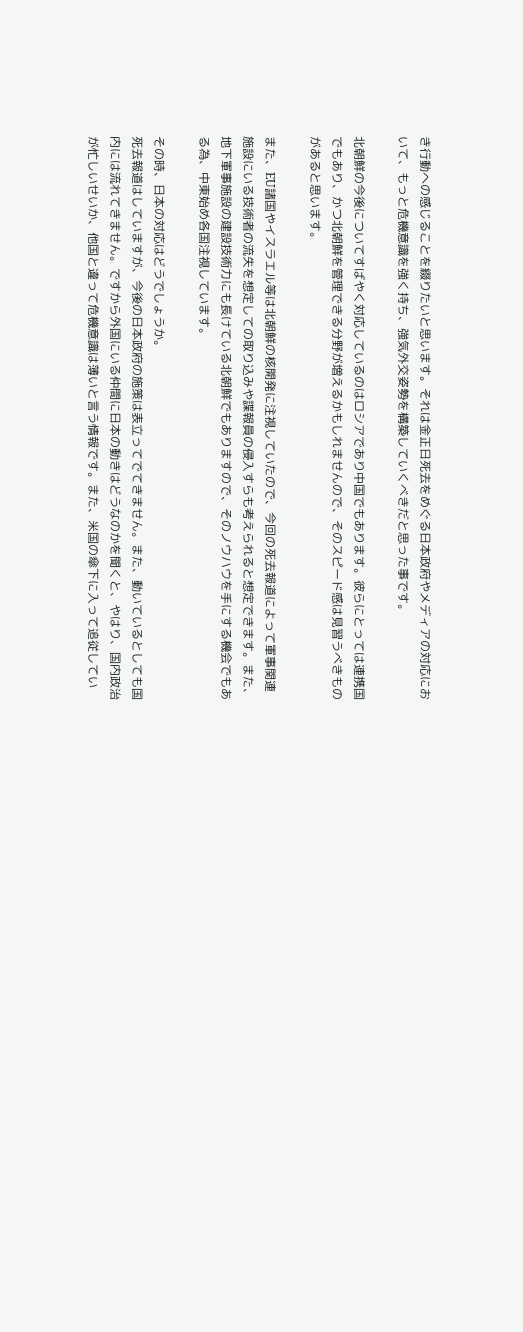き行動への感じることを綴りたいと思います。それは金正日死去をめぐる日本政府やメディアの対応において、もっと危機意識を強く持ち、強気外交姿勢を構築していくべきだと思った事です。

北朝鮮の今後についてすばやく対応しているのはロシアであり中国でもあります。彼らにとっては連携国でもあり、かつ北朝鮮を管理できる分野が増えるかもしれませんので、そのスピード感は見習うべきものがあると思います。

また、EU諸国やイスラエル等は北朝鮮の核開発に注視していたので、今回の死去報道によって軍事関連施設にいる技術者の流失を想定しての取り込みや諜報員の侵入すらも考えられると想定できます。また、地下軍事施設の建設技術力にも長けている北朝鮮でもありますので、そのノウハウを手にする機会でもある為、中東始め各国注視しています。

その時、日本の対応はどうでしょうか。
死去報道はしていますが、今後の日本政府の施策は表立ってでてきません。また、動いているとしても国内には流れてきません。ですから外国にいる仲間に日本の動きはどうなのかを聞くと、やはり、国内政治が忙しいせいか、他国と違って危機意識は薄いと言う情報です。また、米国の傘下に入って追従してい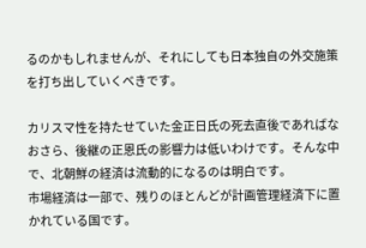るのかもしれませんが、それにしても日本独自の外交施策を打ち出していくべきです。

カリスマ性を持たせていた金正日氏の死去直後であればなおさら、後継の正恩氏の影響力は低いわけです。そんな中で、北朝鮮の経済は流動的になるのは明白です。
市場経済は一部で、残りのほとんどが計画管理経済下に置かれている国です。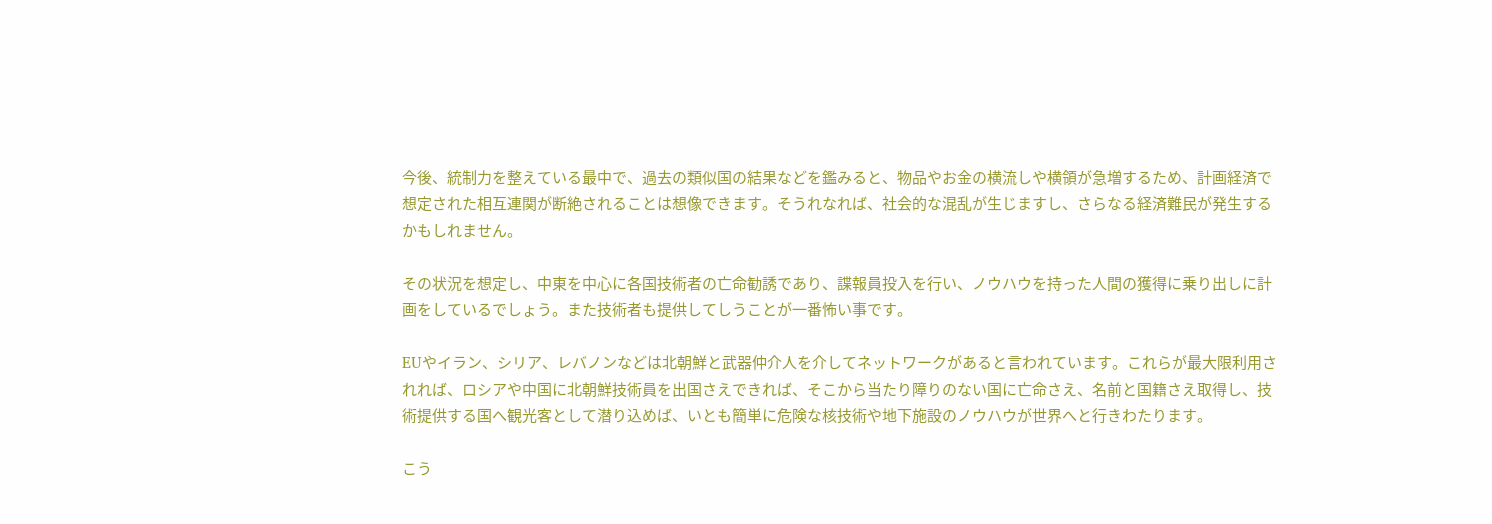今後、統制力を整えている最中で、過去の類似国の結果などを鑑みると、物品やお金の横流しや横領が急増するため、計画経済で想定された相互連関が断絶されることは想像できます。そうれなれば、社会的な混乱が生じますし、さらなる経済難民が発生するかもしれません。

その状況を想定し、中東を中心に各国技術者の亡命勧誘であり、諜報員投入を行い、ノウハウを持った人間の獲得に乗り出しに計画をしているでしょう。また技術者も提供してしうことが一番怖い事です。

EUやイラン、シリア、レバノンなどは北朝鮮と武器仲介人を介してネットワークがあると言われています。これらが最大限利用されれば、ロシアや中国に北朝鮮技術員を出国さえできれば、そこから当たり障りのない国に亡命さえ、名前と国籍さえ取得し、技術提供する国へ観光客として潜り込めば、いとも簡単に危険な核技術や地下施設のノウハウが世界へと行きわたります。

こう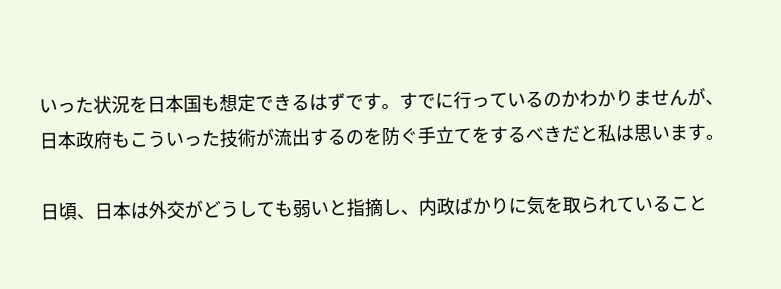いった状況を日本国も想定できるはずです。すでに行っているのかわかりませんが、日本政府もこういった技術が流出するのを防ぐ手立てをするべきだと私は思います。

日頃、日本は外交がどうしても弱いと指摘し、内政ばかりに気を取られていること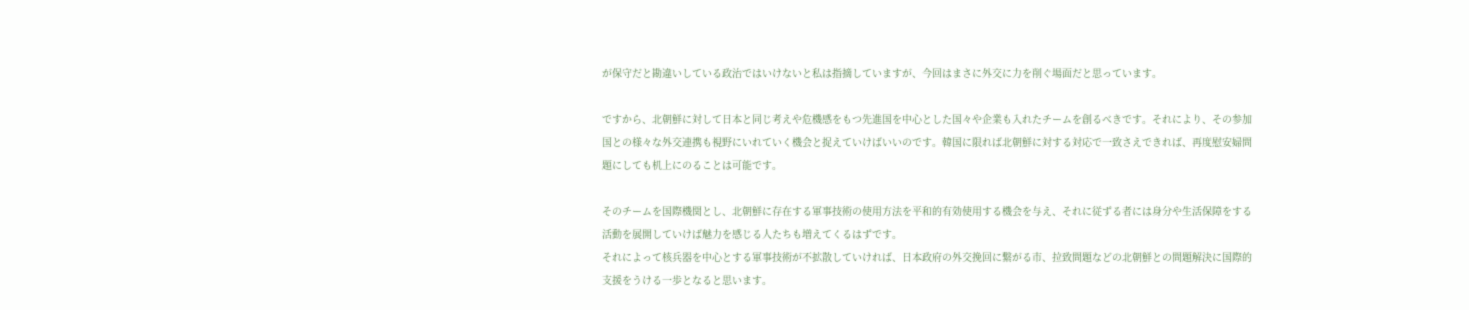が保守だと勘違いしている政治ではいけないと私は指摘していますが、今回はまさに外交に力を削ぐ場面だと思っています。

ですから、北朝鮮に対して日本と同じ考えや危機感をもつ先進国を中心とした国々や企業も入れたチームを創るべきです。それにより、その参加国との様々な外交連携も視野にいれていく機会と捉えていけばいいのです。韓国に限れば北朝鮮に対する対応で一致さえできれば、再度慰安婦問題にしても机上にのることは可能です。

そのチームを国際機関とし、北朝鮮に存在する軍事技術の使用方法を平和的有効使用する機会を与え、それに従ずる者には身分や生活保障をする活動を展開していけば魅力を感じる人たちも増えてくるはずです。
それによって核兵器を中心とする軍事技術が不拡散していければ、日本政府の外交挽回に繋がる市、拉致問題などの北朝鮮との問題解決に国際的支援をうける一歩となると思います。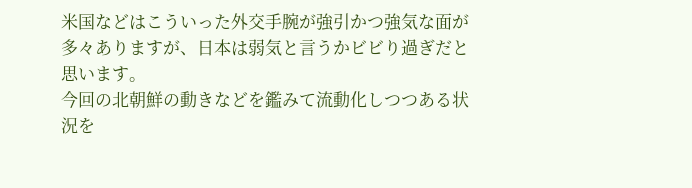米国などはこういった外交手腕が強引かつ強気な面が多々ありますが、日本は弱気と言うかビビり過ぎだと思います。
今回の北朝鮮の動きなどを鑑みて流動化しつつある状況を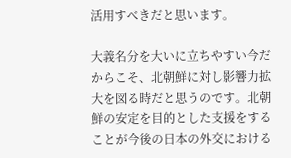活用すべきだと思います。

大義名分を大いに立ちやすい今だからこそ、北朝鮮に対し影響力拡大を図る時だと思うのです。北朝鮮の安定を目的とした支援をすることが今後の日本の外交における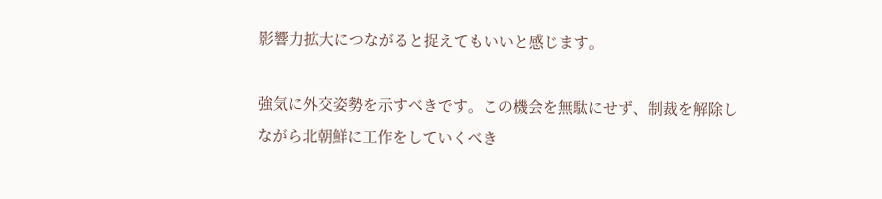影響力拡大につながると捉えてもいいと感じます。

強気に外交姿勢を示すべきです。この機会を無駄にせず、制裁を解除しながら北朝鮮に工作をしていくべき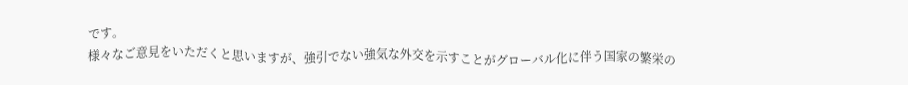です。
様々なご意見をいただくと思いますが、強引でない強気な外交を示すことがグローバル化に伴う国家の繁栄の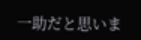一助だと思いま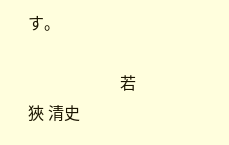す。

                       若狹 清史